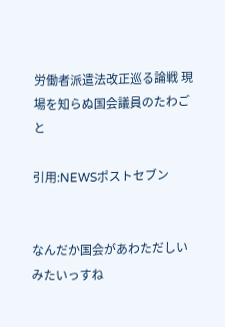労働者派遣法改正巡る論戦 現場を知らぬ国会議員のたわごと

引用:NEWSポストセブン


なんだか国会があわただしいみたいっすね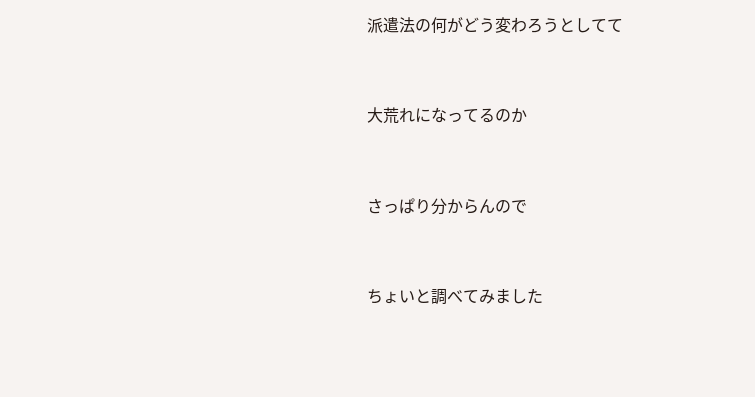派遣法の何がどう変わろうとしてて


大荒れになってるのか


さっぱり分からんので


ちょいと調べてみました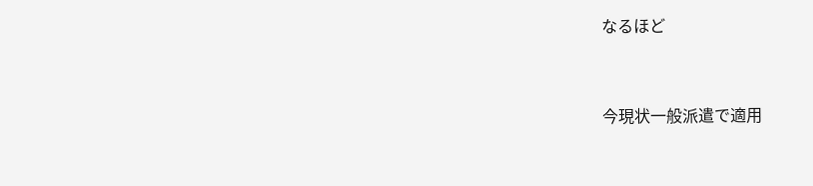なるほど


今現状一般派遣で適用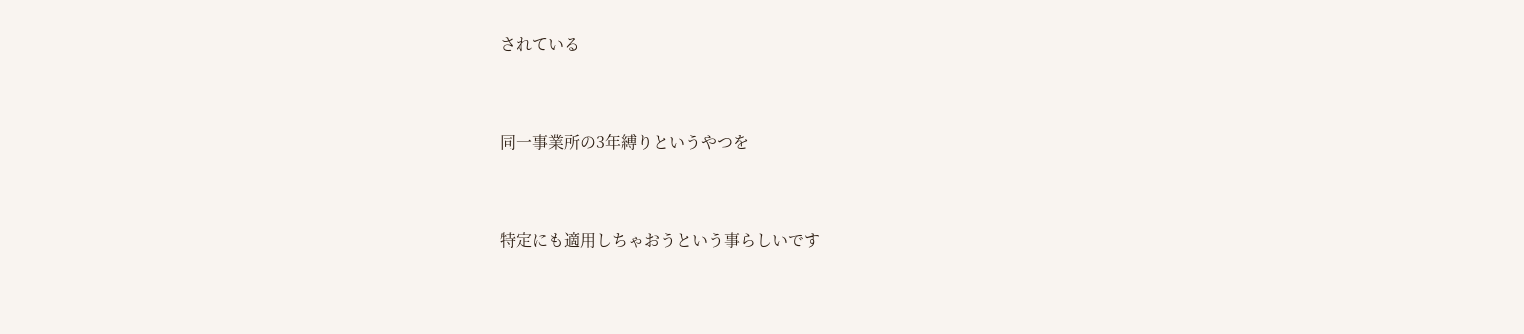されている


同一事業所の3年縛りというやつを


特定にも適用しちゃおうという事らしいです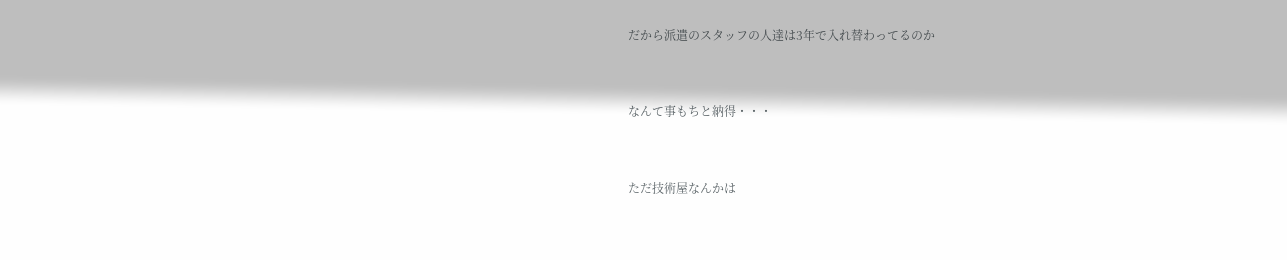だから派遣のスタッフの人達は3年で入れ替わってるのか


なんて事もちと納得・・・


ただ技術屋なんかは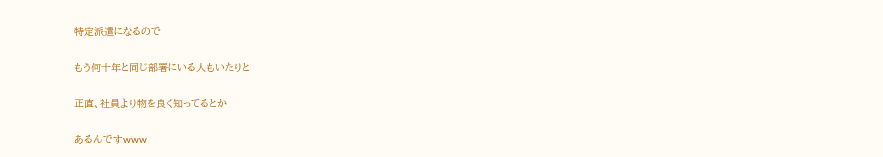特定派遣になるので


もう何十年と同じ部署にいる人もいたりと


正直、社員より物を良く知ってるとか


あるんですwww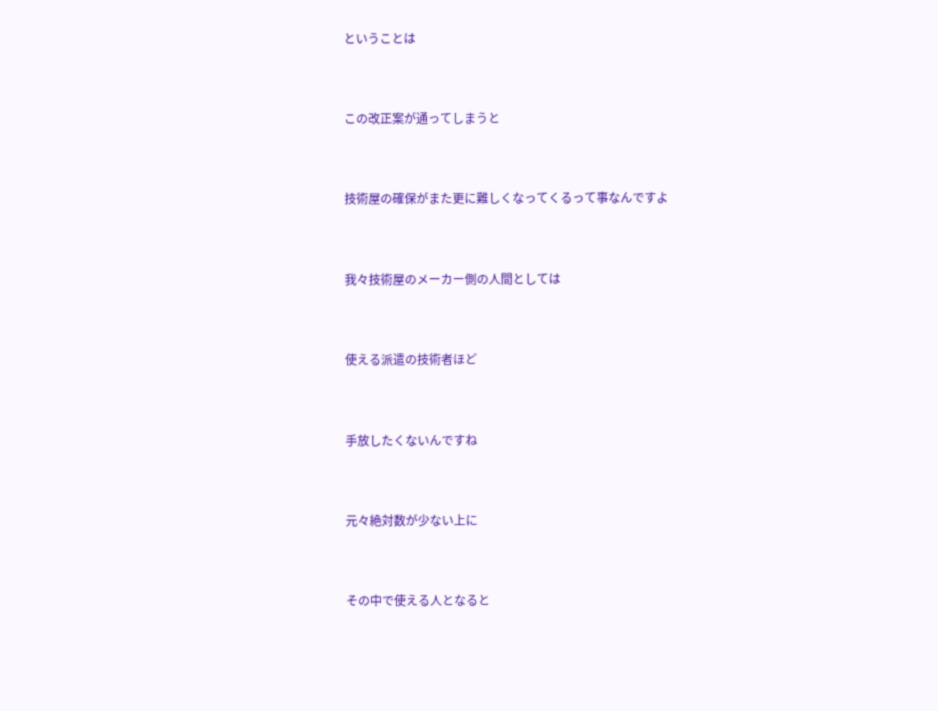ということは


この改正案が通ってしまうと


技術屋の確保がまた更に難しくなってくるって事なんですよ


我々技術屋のメーカー側の人間としては


使える派遣の技術者ほど


手放したくないんですね


元々絶対数が少ない上に


その中で使える人となると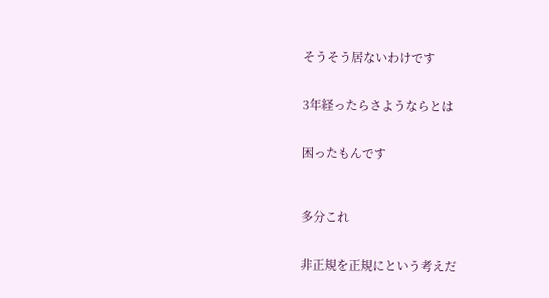そうそう居ないわけです


3年経ったらさようならとは


困ったもんです



多分これ


非正規を正規にという考えだ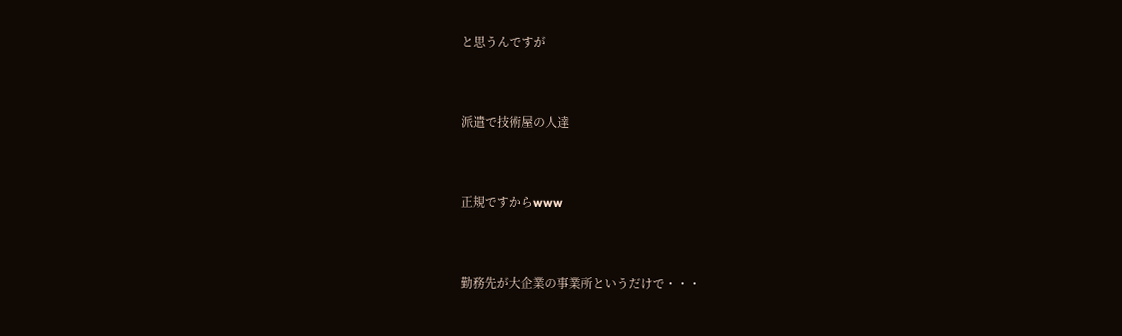と思うんですが


派遣で技術屋の人達


正規ですからwww


勤務先が大企業の事業所というだけで・・・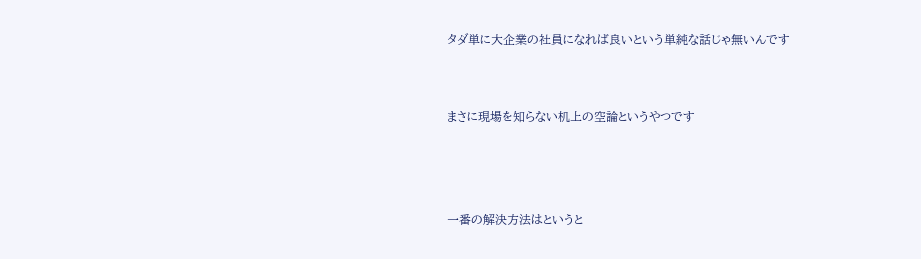タダ単に大企業の社員になれば良いという単純な話じゃ無いんです


まさに現場を知らない机上の空論というやつです



一番の解決方法はというと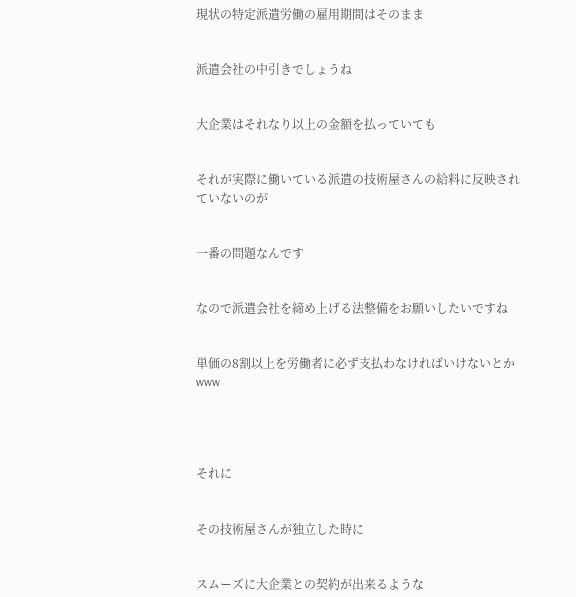現状の特定派遣労働の雇用期間はそのまま


派遣会社の中引きでしょうね


大企業はそれなり以上の金額を払っていても


それが実際に働いている派遣の技術屋さんの給料に反映されていないのが


一番の問題なんです


なので派遣会社を締め上げる法整備をお願いしたいですね


単価の8割以上を労働者に必ず支払わなければいけないとかwww




それに


その技術屋さんが独立した時に


スムーズに大企業との契約が出来るような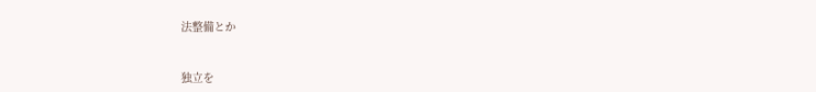法整備とか


独立を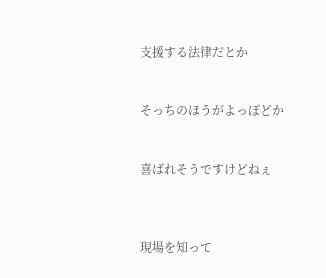支援する法律だとか


そっちのほうがよっぽどか


喜ばれそうですけどねぇ



現場を知って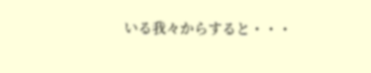いる我々からすると・・・